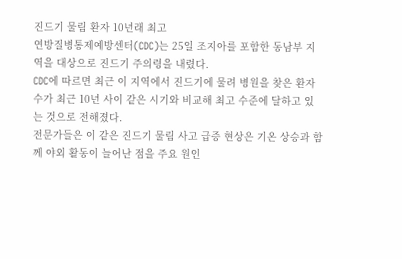진드기 물림 환자 10년래 최고
연방질병통제예방센터(CDC)는 25일 조지아를 포함한 동남부 지역을 대상으로 진드기 주의령을 내렸다.
CDC에 따르면 최근 이 지역에서 진드기에 물려 병원을 찾은 환자수가 최근 10년 사이 같은 시기와 비교해 최고 수준에 달하고 있는 것으로 전해졌다.
전문가들은 이 같은 진드기 물림 사고 급증 현상은 기온 상승과 함께 야외 활동이 늘어난 점을 주요 원인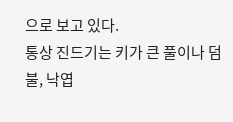으로 보고 있다.
통상 진드기는 키가 큰 풀이나 덤불, 낙엽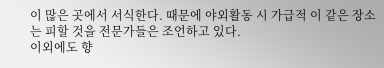이 많은 곳에서 서식한다. 때문에 야외활동 시 가급적 이 같은 장소는 피할 것을 전문가들은 조언하고 있다.
이외에도 향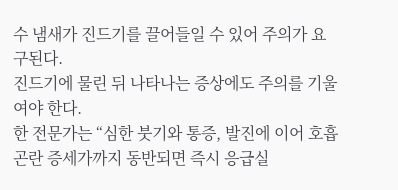수 냄새가 진드기를 끌어들일 수 있어 주의가 요구된다.
진드기에 물린 뒤 나타나는 증상에도 주의를 기울여야 한다.
한 전문가는 “심한 붓기와 통증, 발진에 이어 호흡곤란 증세가까지 동반되면 즉시 응급실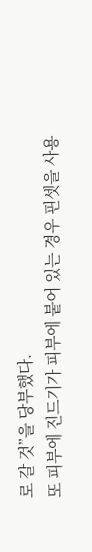로 갈 것”을 당부했다.
또 피부에 진드기가 피부에 붙어 있는 경우 핀셋을 사용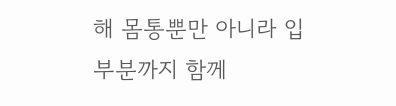해 몸통뿐만 아니라 입 부분까지 함께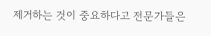제거하는 것이 중요하다고 전문가들은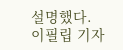설명했다.
이필립 기자